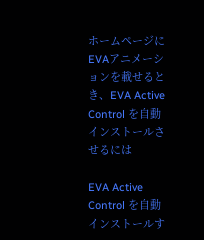ホームページにEVAアニメーションを載せるとき、EVA Active Control を自動インストールさせるには

EVA Active Control を自動インストールす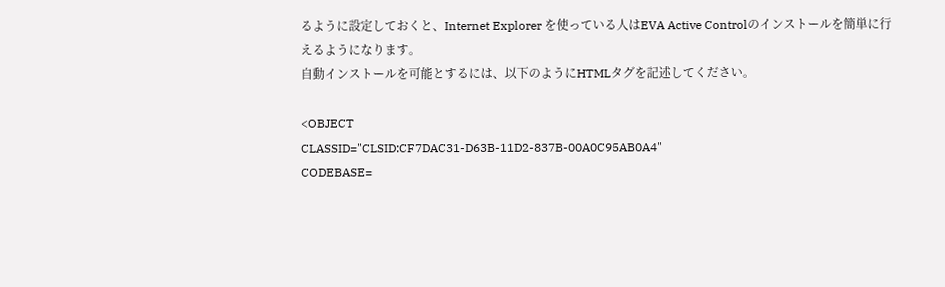るように設定しておくと、Internet Explorer を使っている人はEVA Active Controlのインストールを簡単に行えるようになります。
自動インストールを可能とするには、以下のようにHTMLタグを記述してください。

<OBJECT
CLASSID="CLSID:CF7DAC31-D63B-11D2-837B-00A0C95AB0A4"
CODEBASE=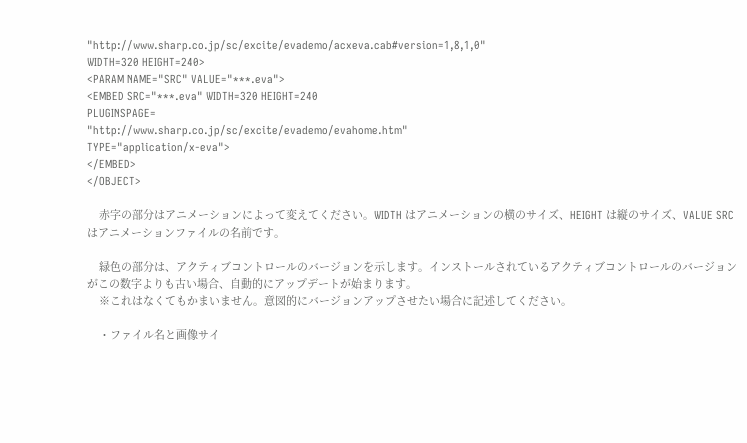"http://www.sharp.co.jp/sc/excite/evademo/acxeva.cab#version=1,8,1,0"
WIDTH=320 HEIGHT=240>
<PARAM NAME="SRC" VALUE="***.eva">
<EMBED SRC="***.eva" WIDTH=320 HEIGHT=240
PLUGINSPAGE=
"http://www.sharp.co.jp/sc/excite/evademo/evahome.htm"
TYPE="application/x-eva">
</EMBED>
</OBJECT>

    赤字の部分はアニメーションによって変えてください。WIDTH はアニメーションの横のサイズ、HEIGHT は縦のサイズ、VALUE SRC はアニメーションファイルの名前です。

    緑色の部分は、アクティブコントロールのバージョンを示します。インストールされているアクティブコントロールのバージョンがこの数字よりも古い場合、自動的にアップデートが始まります。
    ※これはなくてもかまいません。意図的にバージョンアップさせたい場合に記述してください。

    ・ファイル名と画像サイ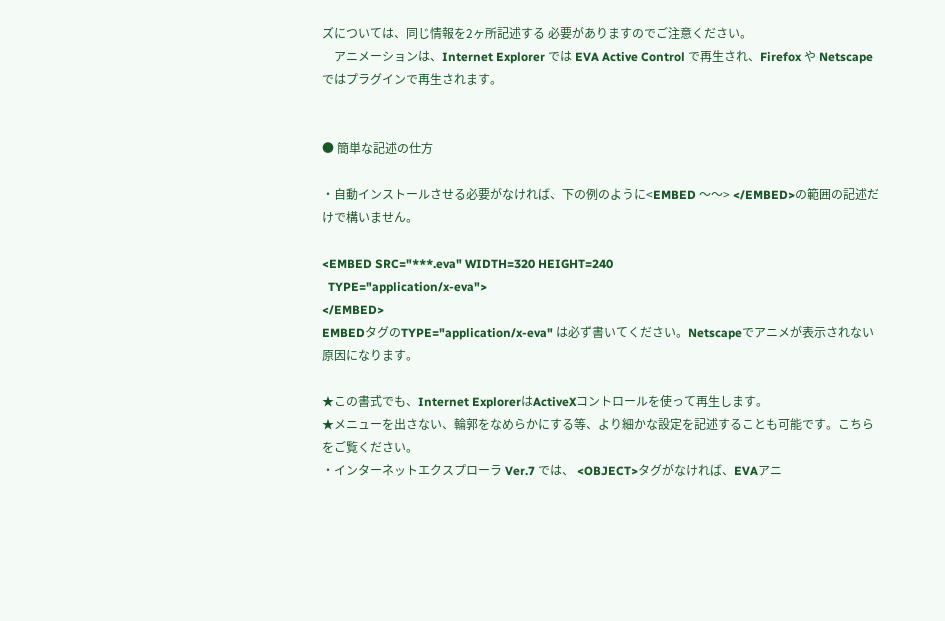ズについては、同じ情報を2ヶ所記述する 必要がありますのでご注意ください。
    アニメーションは、Internet Explorer では EVA Active Control で再生され、Firefox や Netscape ではプラグインで再生されます。


● 簡単な記述の仕方

・自動インストールさせる必要がなければ、下の例のように<EMBED 〜〜> </EMBED>の範囲の記述だけで構いません。

<EMBED SRC="***.eva" WIDTH=320 HEIGHT=240
  TYPE="application/x-eva">
</EMBED>
EMBEDタグのTYPE="application/x-eva" は必ず書いてください。Netscapeでアニメが表示されない原因になります。

★この書式でも、Internet ExplorerはActiveXコントロールを使って再生します。
★メニューを出さない、輪郭をなめらかにする等、より細かな設定を記述することも可能です。こちらをご覧ください。
・インターネットエクスプローラ Ver.7 では、 <OBJECT>タグがなければ、EVAアニ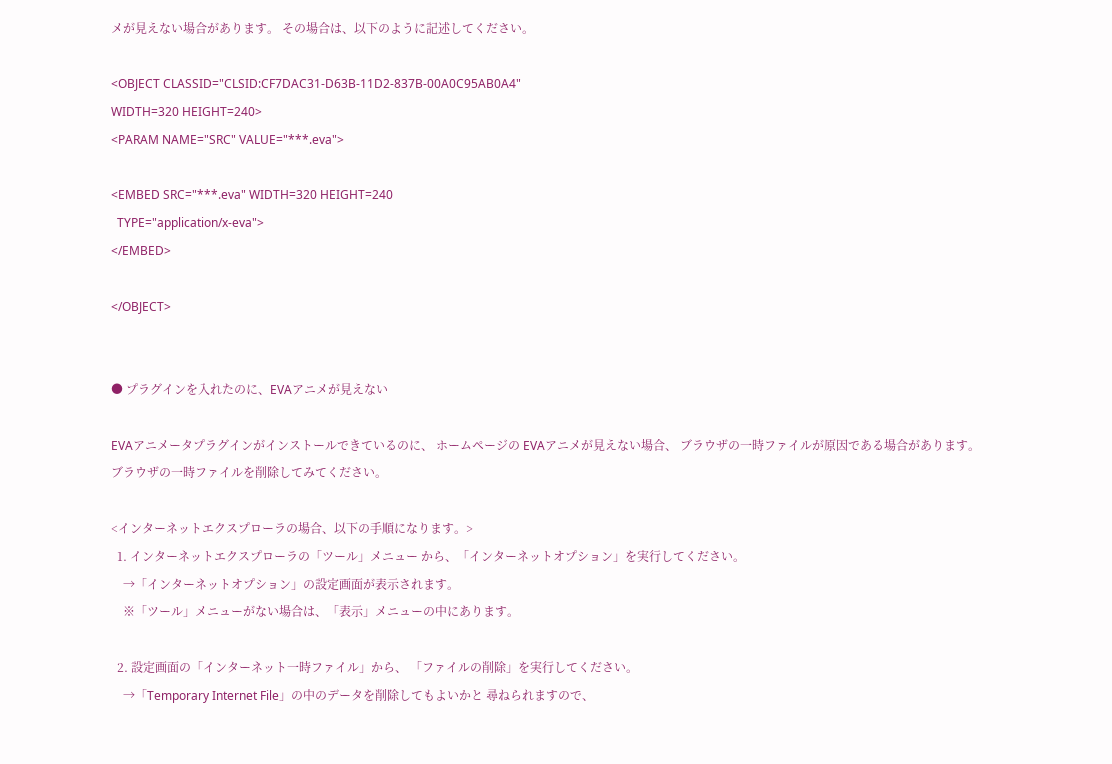メが見えない場合があります。 その場合は、以下のように記述してください。

<OBJECT CLASSID="CLSID:CF7DAC31-D63B-11D2-837B-00A0C95AB0A4"
WIDTH=320 HEIGHT=240>
<PARAM NAME="SRC" VALUE="***.eva">

<EMBED SRC="***.eva" WIDTH=320 HEIGHT=240
  TYPE="application/x-eva">
</EMBED>

</OBJECT>


● プラグインを入れたのに、EVAアニメが見えない

EVAアニメータプラグインがインストールできているのに、 ホームページの EVAアニメが見えない場合、 ブラウザの一時ファイルが原因である場合があります。
ブラウザの一時ファイルを削除してみてください。

<インターネットエクスプローラの場合、以下の手順になります。>
  1. インターネットエクスプローラの「ツール」メニュー から、「インターネットオプション」を実行してください。
    →「インターネットオプション」の設定画面が表示されます。
    ※「ツール」メニューがない場合は、「表示」メニューの中にあります。

  2. 設定画面の「インターネット一時ファイル」から、 「ファイルの削除」を実行してください。
    →「Temporary Internet File」の中のデータを削除してもよいかと 尋ねられますので、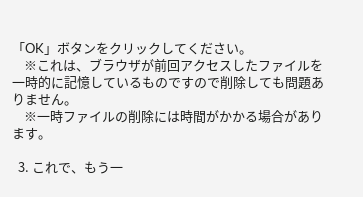「OK」ボタンをクリックしてください。
    ※これは、ブラウザが前回アクセスしたファイルを一時的に記憶しているものですので削除しても問題ありません。
    ※一時ファイルの削除には時間がかかる場合があります。

  3. これで、もう一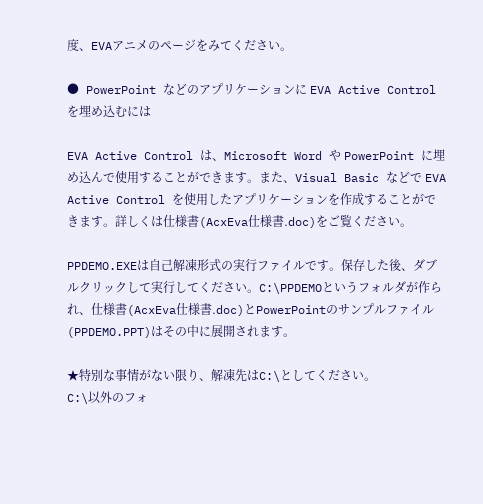度、EVAアニメのページをみてください。

● PowerPoint などのアプリケーションに EVA Active Control を埋め込むには

EVA Active Control は、Microsoft Word や PowerPoint に埋め込んで使用することができます。また、Visual Basic などで EVA Active Control を使用したアプリケーションを作成することができます。詳しくは仕様書(AcxEva仕様書.doc)をご覧ください。

PPDEMO.EXEは自己解凍形式の実行ファイルです。保存した後、ダブルクリックして実行してください。C:\PPDEMOというフォルダが作られ、仕様書(AcxEva仕様書.doc)とPowerPointのサンプルファイル(PPDEMO.PPT)はその中に展開されます。

★特別な事情がない限り、解凍先はC:\としてください。
C:\以外のフォ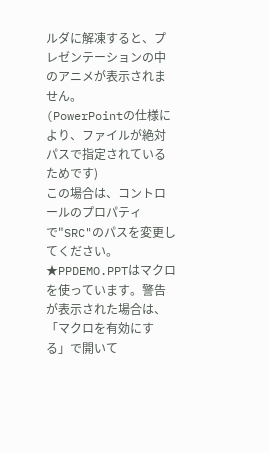ルダに解凍すると、プレゼンテーションの中のアニメが表示されません。
(PowerPointの仕様により、ファイルが絶対パスで指定されているためです)
この場合は、コントロールのプロパティで"SRC"のパスを変更してください。
★PPDEMO.PPTはマクロを使っています。警告が表示された場合は、「マクロを有効にする」で開いて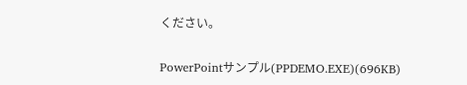ください。

PowerPointサンプル(PPDEMO.EXE)(696KB)